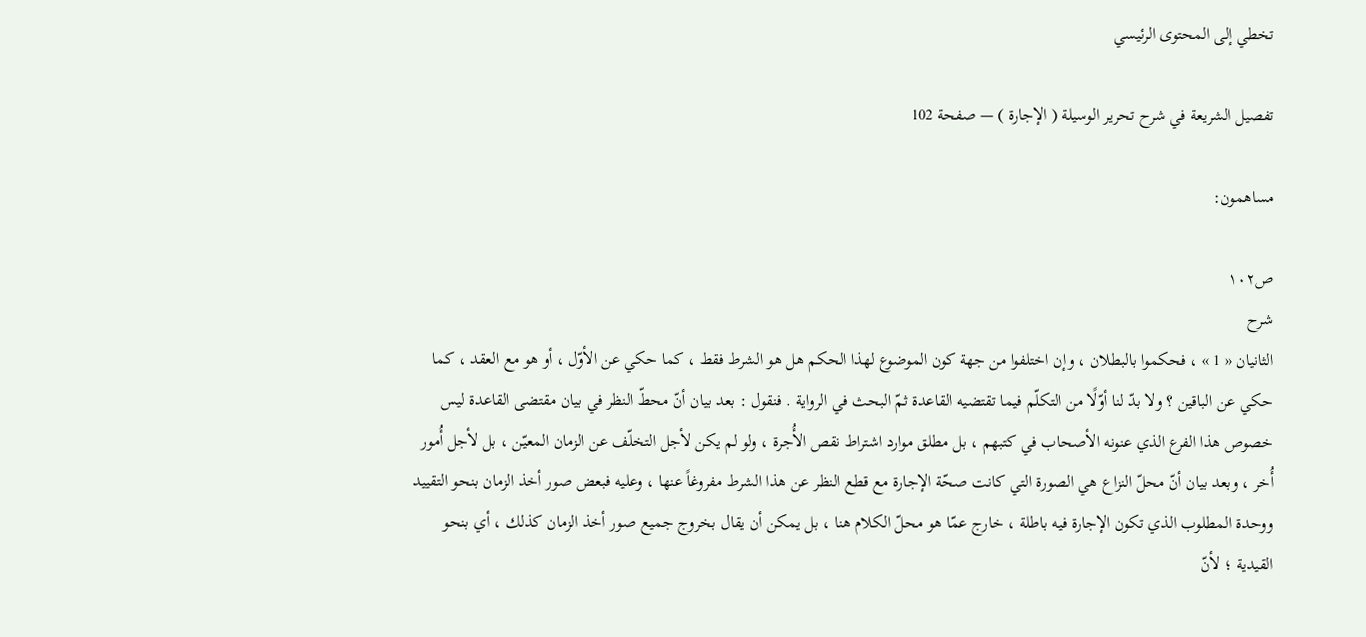تخطي إلى المحتوى الرئيسي

تفصيل الشريعة في شرح تحرير الوسيلة ( الإجارة ) — صفحة 102

مساهمون:

ص١٠٢
شرح
الثانيان « 1 » ، فحكموا بالبطلان ، وإن اختلفوا من جهة كون الموضوع لهذا الحكم هل هو الشرط فقط ، كما حكي عن الأوّل ، أو هو مع العقد ، كما حكي عن الباقين ؟ ولا بدّ لنا أوّلًا من التكلّم فيما تقتضيه القاعدة ثمّ البحث في الرواية . فنقول : بعد بيان أنّ محطّ النظر في بيان مقتضى القاعدة ليس خصوص هذا الفرع الذي عنونه الأصحاب في كتبهم ، بل مطلق موارد اشتراط نقص الأُجرة ، ولو لم يكن لأجل التخلّف عن الزمان المعيّن ، بل لأجل أُمور أُخر ، وبعد بيان أنّ محلّ النزاع هي الصورة التي كانت صحّة الإجارة مع قطع النظر عن هذا الشرط مفروغاً عنها ، وعليه فبعض صور أخذ الزمان بنحو التقييد ووحدة المطلوب الذي تكون الإجارة فيه باطلة ، خارج عمّا هو محلّ الكلام هنا ، بل يمكن أن يقال بخروج جميع صور أخذ الزمان كذلك ، أي بنحو القيدية ؛ لأنّ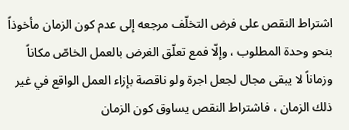اشتراط النقص على فرض التخلّف مرجعه إلى عدم كون الزمان مأخوذاً بنحو وحدة المطلوب ، وإلّا فمع تعلّق الغرض بالعمل الخاصّ مكاناً وزماناً لا يبقى مجال لجعل اجرة ولو ناقصة بإزاء العمل الواقع في غير ذلك الزمان ، فاشتراط النقص يساوق كون الزمان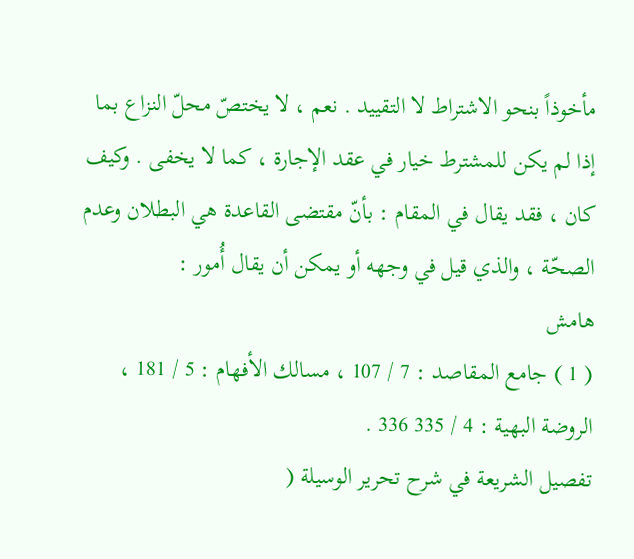مأخوذاً بنحو الاشتراط لا التقييد . نعم ، لا يختصّ محلّ النزاع بما إذا لم يكن للمشترط خيار في عقد الإجارة ، كما لا يخفى . وكيف كان ، فقد يقال في المقام : بأنّ مقتضى القاعدة هي البطلان وعدم الصحّة ، والذي قيل في وجهه أو يمكن أن يقال أُمور :
هامش
( 1 ) جامع المقاصد : 7 / 107 ، مسالك الأفهام : 5 / 181 ، الروضة البهية : 4 / 335 336 .
تفصيل الشريعة في شرح تحرير الوسيلة (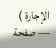الإجارة ) — صفحة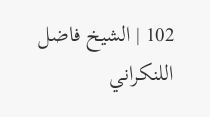102 | الشيخ فاضل اللنكراني